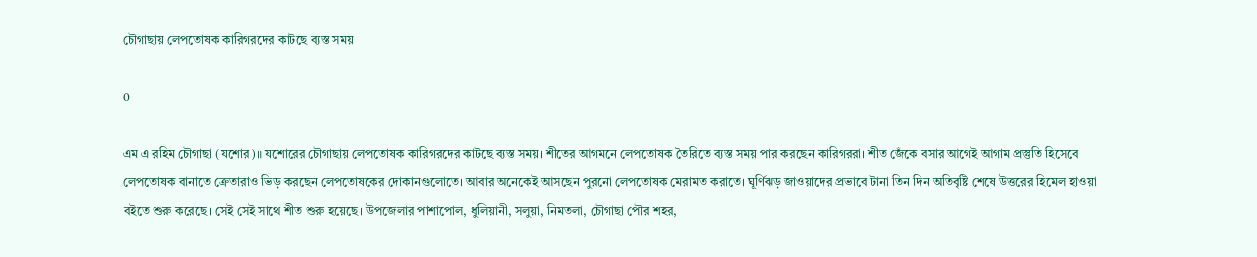চৌগাছায় লেপতোষক কারিগরদের কাটছে ব্যস্ত সময়

0

এম এ রহিম চৌগাছা (যশোর)॥ যশোরের চৌগাছায় লেপতোষক কারিগরদের কাটছে ব্যস্ত সময়। শীতের আগমনে লেপতোষক তৈরিতে ব্যস্ত সময় পার করছেন কারিগররা। শীত জেঁকে বসার আগেই আগাম প্রস্তুতি হিসেবে লেপতোষক বানাতে ক্রেতারাও ভিড় করছেন লেপতোষকের দোকানগুলোতে। আবার অনেকেই আসছেন পুরনো লেপতোষক মেরামত করাতে। ঘূর্ণিঝড় জাওয়াদের প্রভাবে টানা তিন দিন অতিবৃষ্টি শেষে উত্তরের হিমেল হাওয়া বইতে শুরু করেছে। সেই সেই সাথে শীত শুরু হয়েছে। উপজেলার পাশাপোল, ধুলিয়ানী, সলুয়া, নিমতলা, চৌগাছা পৌর শহর,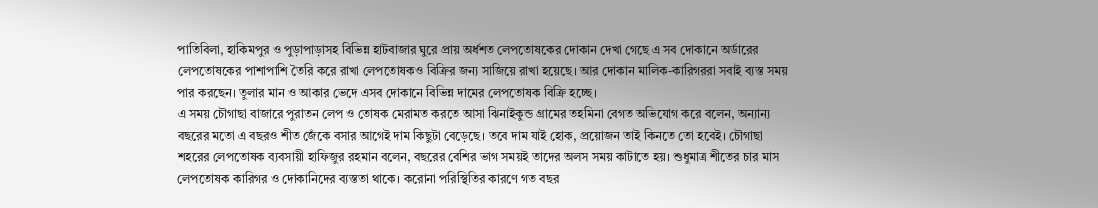পাতিবিলা, হাকিমপুর ও পুড়াপাড়াসহ বিভিন্ন হাটবাজার ঘুরে প্রায় অর্ধশত লেপতোষকের দোকান দেখা গেছে এ সব দোকানে অর্ডারের লেপতোষকের পাশাপাশি তৈরি করে রাখা লেপতোষকও বিক্রির জন্য সাজিয়ে রাখা হয়েছে। আর দোকান মালিক-কারিগররা সবাই ব্যস্ত সময় পার করছেন। তুলার মান ও আকার ভেদে এসব দোকানে বিভিন্ন দামের লেপতোষক বিক্রি হচ্ছে।
এ সময় চৌগাছা বাজারে পুরাতন লেপ ও তোষক মেরামত করতে আসা ঝিনাইকুন্ড গ্রামের তহমিনা বেগত অভিযোগ করে বলেন, অন্যান্য বছরের মতো এ বছরও শীত জেঁকে বসার আগেই দাম কিছুটা বেড়েছে। তবে দাম যাই হোক, প্রয়োজন তাই কিনতে তো হবেই। চৌগাছা শহরের লেপতোষক ব্যবসায়ী হাফিজুর রহমান বলেন, বছরের বেশির ভাগ সময়ই তাদের অলস সময় কাটাতে হয়। শুধুমাত্র শীতের চার মাস লেপতোষক কারিগর ও দোকানিদের ব্যস্ততা থাকে। করোনা পরিস্থিতির কারণে গত বছর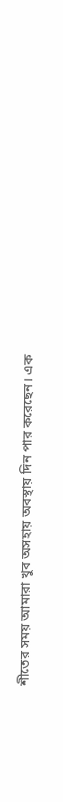শীতের সময় আমারা খুব অসহায় অবস্থায় দিন পার করেছেন। এক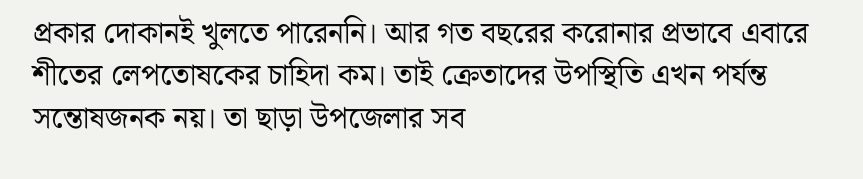প্রকার দোকানই খুলতে পারেননি। আর গত বছরের করোনার প্রভাবে এবারে শীতের লেপতোষকের চাহিদা কম। তাই ক্রেতাদের উপস্থিতি এখন পর্যন্ত সন্তোষজনক নয়। তা ছাড়া উপজেলার সব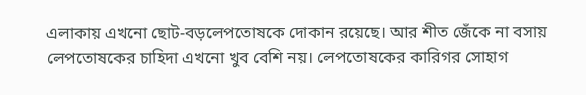এলাকায় এখনো ছোট-বড়লেপতোষকে দোকান রয়েছে। আর শীত জেঁকে না বসায় লেপতোষকের চাহিদা এখনো খুব বেশি নয়। লেপতোষকের কারিগর সোহাগ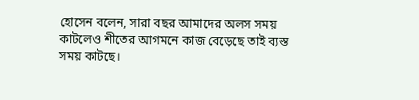হোসেন বলেন, সারা বছর আমাদের অলস সময় কাটলেও শীতের আগমনে কাজ বেড়েছে তাই ব্যস্ত সময় কাটছে।